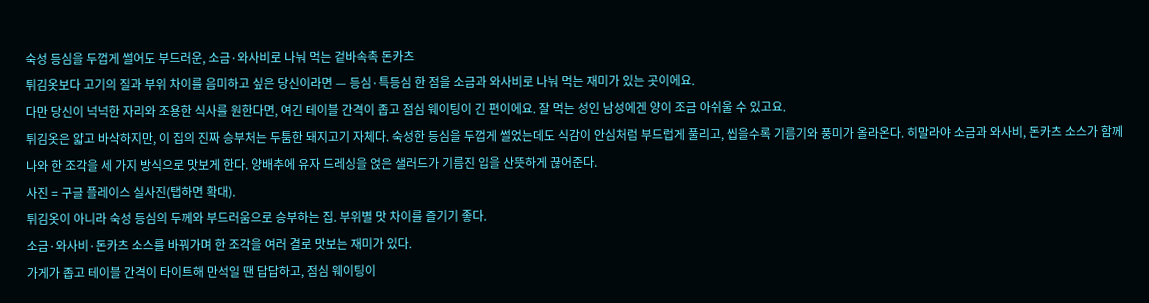숙성 등심을 두껍게 썰어도 부드러운, 소금·와사비로 나눠 먹는 겉바속촉 돈카츠
튀김옷보다 고기의 질과 부위 차이를 음미하고 싶은 당신이라면 — 등심·특등심 한 점을 소금과 와사비로 나눠 먹는 재미가 있는 곳이에요.
다만 당신이 넉넉한 자리와 조용한 식사를 원한다면, 여긴 테이블 간격이 좁고 점심 웨이팅이 긴 편이에요. 잘 먹는 성인 남성에겐 양이 조금 아쉬울 수 있고요.
튀김옷은 얇고 바삭하지만, 이 집의 진짜 승부처는 두툼한 돼지고기 자체다. 숙성한 등심을 두껍게 썰었는데도 식감이 안심처럼 부드럽게 풀리고, 씹을수록 기름기와 풍미가 올라온다. 히말라야 소금과 와사비, 돈카츠 소스가 함께 나와 한 조각을 세 가지 방식으로 맛보게 한다. 양배추에 유자 드레싱을 얹은 샐러드가 기름진 입을 산뜻하게 끊어준다.
사진 = 구글 플레이스 실사진(탭하면 확대).
튀김옷이 아니라 숙성 등심의 두께와 부드러움으로 승부하는 집. 부위별 맛 차이를 즐기기 좋다.
소금·와사비·돈카츠 소스를 바꿔가며 한 조각을 여러 결로 맛보는 재미가 있다.
가게가 좁고 테이블 간격이 타이트해 만석일 땐 답답하고, 점심 웨이팅이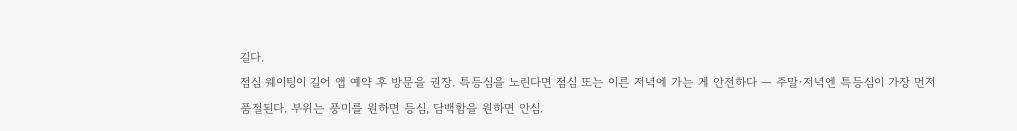길다.
점심 웨이팅이 길어 앱 예약 후 방문을 권장. 특등심을 노린다면 점심 또는 이른 저녁에 가는 게 안전하다 — 주말·저녁엔 특등심이 가장 먼저 품절된다. 부위는 풍미를 원하면 등심, 담백함을 원하면 안심.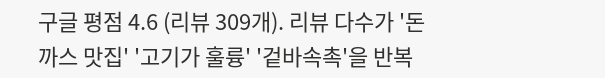구글 평점 4.6 (리뷰 309개). 리뷰 다수가 '돈까스 맛집' '고기가 훌륭' '겉바속촉'을 반복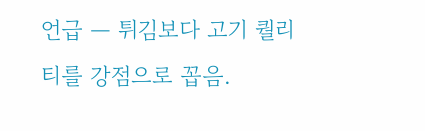언급 — 튀김보다 고기 퀄리티를 강점으로 꼽음.